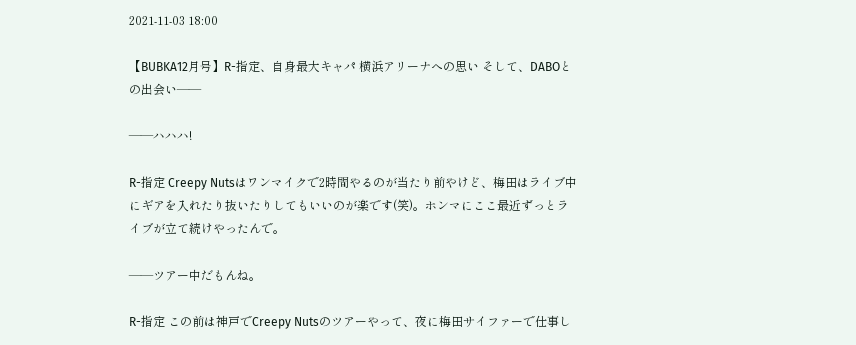2021-11-03 18:00

【BUBKA12月号】R-指定、自身最大キャパ 横浜アリーナへの思い そして、DABOとの出会い――

――ハハハ!

R-指定 Creepy Nutsはワンマイクで2時間やるのが当たり前やけど、梅田はライブ中にギアを入れたり抜いたりしてもいいのが楽です(笑)。ホンマにここ最近ずっとライブが立て続けやったんで。

――ツアー中だもんね。

R-指定 この前は神戸でCreepy Nutsのツアーやって、夜に梅田サイファーで仕事し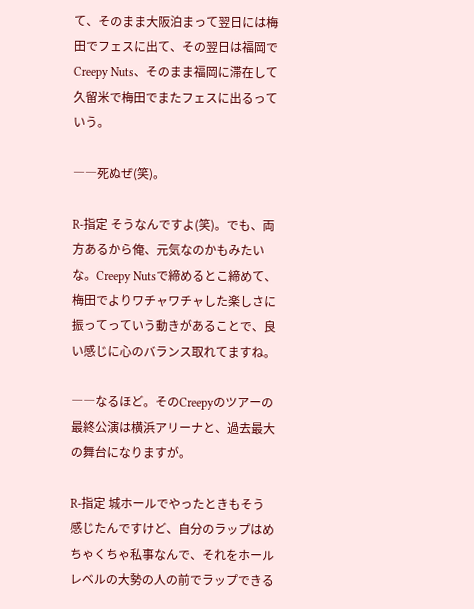て、そのまま大阪泊まって翌日には梅田でフェスに出て、その翌日は福岡でCreepy Nuts、そのまま福岡に滞在して久留米で梅田でまたフェスに出るっていう。

――死ぬぜ(笑)。

R-指定 そうなんですよ(笑)。でも、両方あるから俺、元気なのかもみたいな。Creepy Nutsで締めるとこ締めて、梅田でよりワチャワチャした楽しさに振ってっていう動きがあることで、良い感じに心のバランス取れてますね。

――なるほど。そのCreepyのツアーの最終公演は横浜アリーナと、過去最大の舞台になりますが。

R-指定 城ホールでやったときもそう感じたんですけど、自分のラップはめちゃくちゃ私事なんで、それをホールレベルの大勢の人の前でラップできる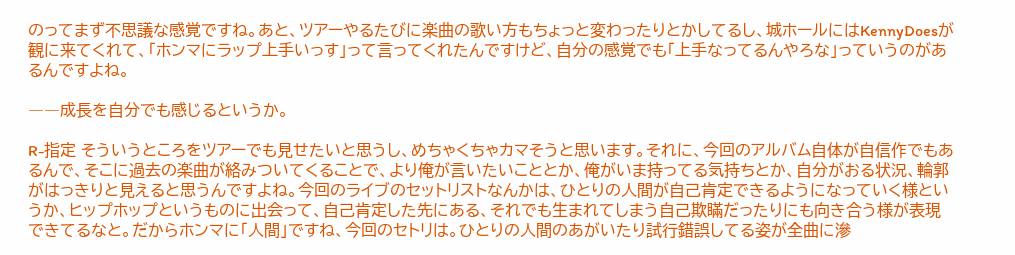のってまず不思議な感覚ですね。あと、ツアーやるたびに楽曲の歌い方もちょっと変わったりとかしてるし、城ホールにはKennyDoesが観に来てくれて、「ホンマにラップ上手いっす」って言ってくれたんですけど、自分の感覚でも「上手なってるんやろな」っていうのがあるんですよね。

――成長を自分でも感じるというか。

R-指定 そういうところをツアーでも見せたいと思うし、めちゃくちゃカマそうと思います。それに、今回のアルバム自体が自信作でもあるんで、そこに過去の楽曲が絡みついてくることで、より俺が言いたいこととか、俺がいま持ってる気持ちとか、自分がおる状況、輪郭がはっきりと見えると思うんですよね。今回のライブのセットリストなんかは、ひとりの人間が自己肯定できるようになっていく様というか、ヒップホップというものに出会って、自己肯定した先にある、それでも生まれてしまう自己欺瞞だったりにも向き合う様が表現できてるなと。だからホンマに「人間」ですね、今回のセトリは。ひとりの人間のあがいたり試行錯誤してる姿が全曲に滲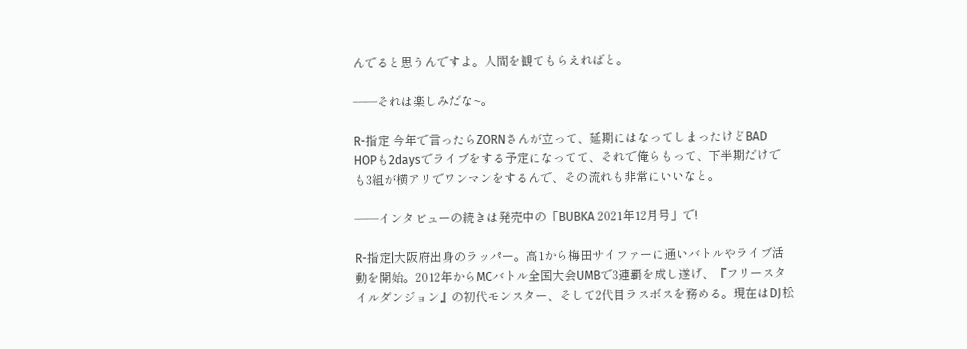んでると思うんですよ。人間を観てもらえればと。

――それは楽しみだな~。

R-指定 今年で言ったらZORNさんが立って、延期にはなってしまったけどBAD HOPも2daysでライブをする予定になってて、それで俺らもって、下半期だけでも3組が横アリでワンマンをするんで、その流れも非常にいいなと。

――インタビューの続きは発売中の「BUBKA 2021年12月号」で!

R-指定|大阪府出身のラッパー。高1から梅田サイファーに通いバトルやライブ活動を開始。2012年からMCバトル全国大会UMBで3連覇を成し遂げ、『フリースタイルダンジョン』の初代モンスター、そして2代目ラスボスを務める。現在はDJ松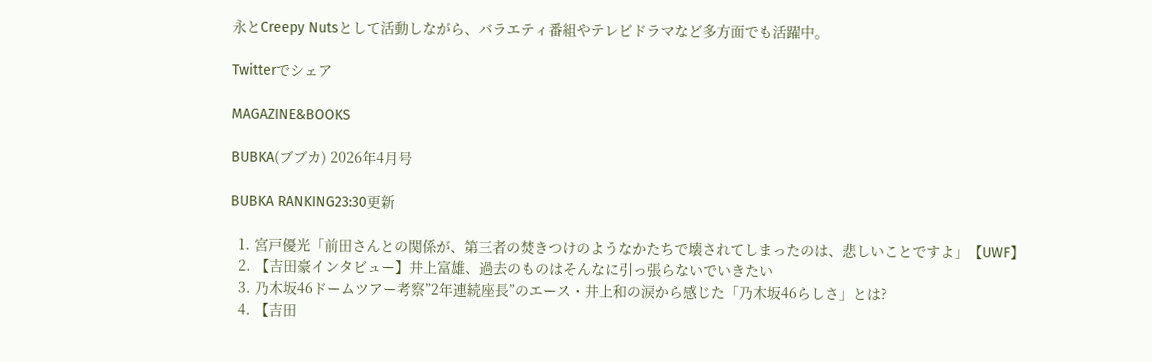永とCreepy Nutsとして活動しながら、バラエティ番組やテレビドラマなど多方面でも活躍中。

Twitterでシェア

MAGAZINE&BOOKS

BUBKA(ブブカ) 2026年4月号

BUBKA RANKING23:30更新

  1. 宮戸優光「前田さんとの関係が、第三者の焚きつけのようなかたちで壊されてしまったのは、悲しいことですよ」【UWF】
  2. 【吉田豪インタビュー】井上富雄、過去のものはそんなに引っ張らないでいきたい
  3. 乃木坂46ドームツアー考察”2年連続座長”のエース・井上和の涙から感じた「乃木坂46らしさ」とは?
  4. 【吉田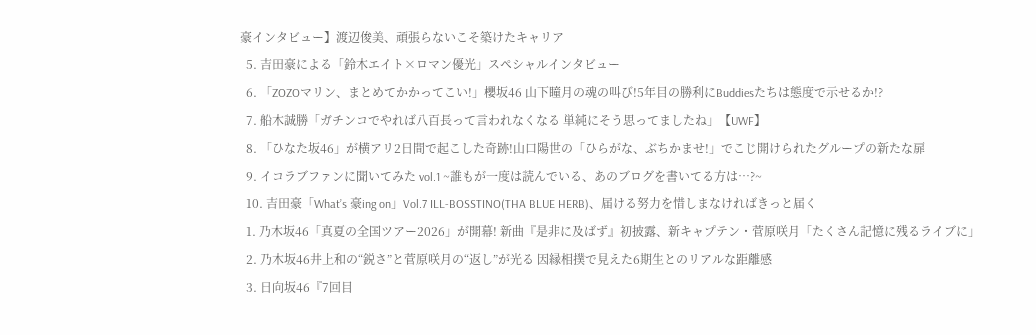豪インタビュー】渡辺俊美、頑張らないこそ築けたキャリア
  5. 吉田豪による「鈴木エイト×ロマン優光」スペシャルインタビュー
  6. 「ZOZOマリン、まとめてかかってこい!」櫻坂46 山下瞳月の魂の叫び!5年目の勝利にBuddiesたちは態度で示せるか!?
  7. 船木誠勝「ガチンコでやれば八百長って言われなくなる 単純にそう思ってましたね」【UWF】
  8. 「ひなた坂46」が横アリ2日間で起こした奇跡!山口陽世の「ひらがな、ぶちかませ!」でこじ開けられたグループの新たな扉
  9. イコラブファンに聞いてみた vol.1 ~誰もが一度は読んでいる、あのブログを書いてる方は…?~
  10. 吉田豪「What’s 豪ing on」Vol.7 ILL-BOSSTINO(THA BLUE HERB)、届ける努力を惜しまなければきっと届く
  1. 乃木坂46「真夏の全国ツアー2026」が開幕! 新曲『是非に及ばず』初披露、新キャプテン・菅原咲月「たくさん記憶に残るライブに」
  2. 乃木坂46井上和の“鋭さ”と菅原咲月の“返し”が光る 因縁相撲で見えた6期生とのリアルな距離感
  3. 日向坂46『7回目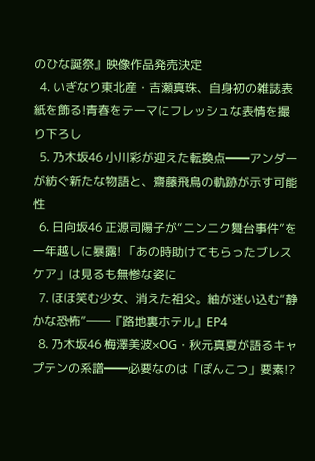のひな誕祭』映像作品発売決定
  4. いぎなり東北産・吉瀬真珠、自身初の雑誌表紙を飾る!青春をテーマにフレッシュな表情を撮り下ろし
  5. 乃木坂46 小川彩が迎えた転換点━━アンダーが紡ぐ新たな物語と、齋藤飛鳥の軌跡が示す可能性
  6. 日向坂46 正源司陽子が“ニンニク舞台事件”を一年越しに暴露! 「あの時助けてもらったブレスケア」は見るも無惨な姿に
  7. ほほ笑む少女、消えた祖父。紬が迷い込む“静かな恐怖”――『路地裏ホテル』EP4
  8. 乃木坂46 梅澤美波×OG・秋元真夏が語るキャプテンの系譜━━必要なのは「ぽんこつ」要素!?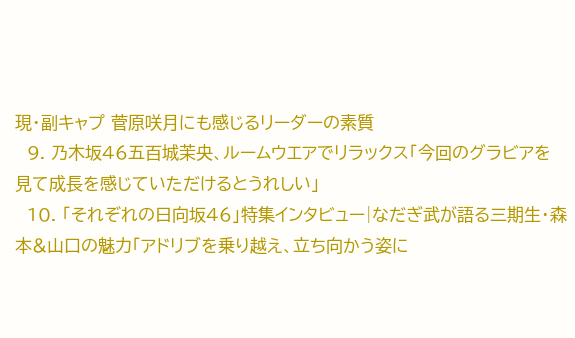現・副キャプ 菅原咲月にも感じるリーダーの素質
  9. 乃木坂46五百城茉央、ルームウエアでリラックス「今回のグラビアを見て成長を感じていただけるとうれしい」
  10. 「それぞれの日向坂46」特集インタビュー|なだぎ武が語る三期生・森本&山口の魅力「アドリブを乗り越え、立ち向かう姿に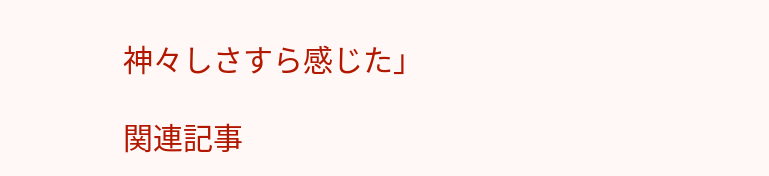神々しさすら感じた」

関連記事